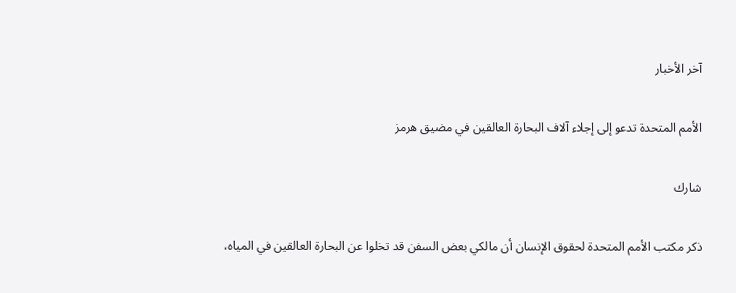آخر الأخبار

الأمم المتحدة تدعو إلى إجلاء آلاف البحارة العالقين في مضيق هرمز

شارك

ذكر مكتب الأمم المتحدة لحقوق الإنسان أن مالكي بعض السفن قد تخلوا عن البحارة العالقين في المياه،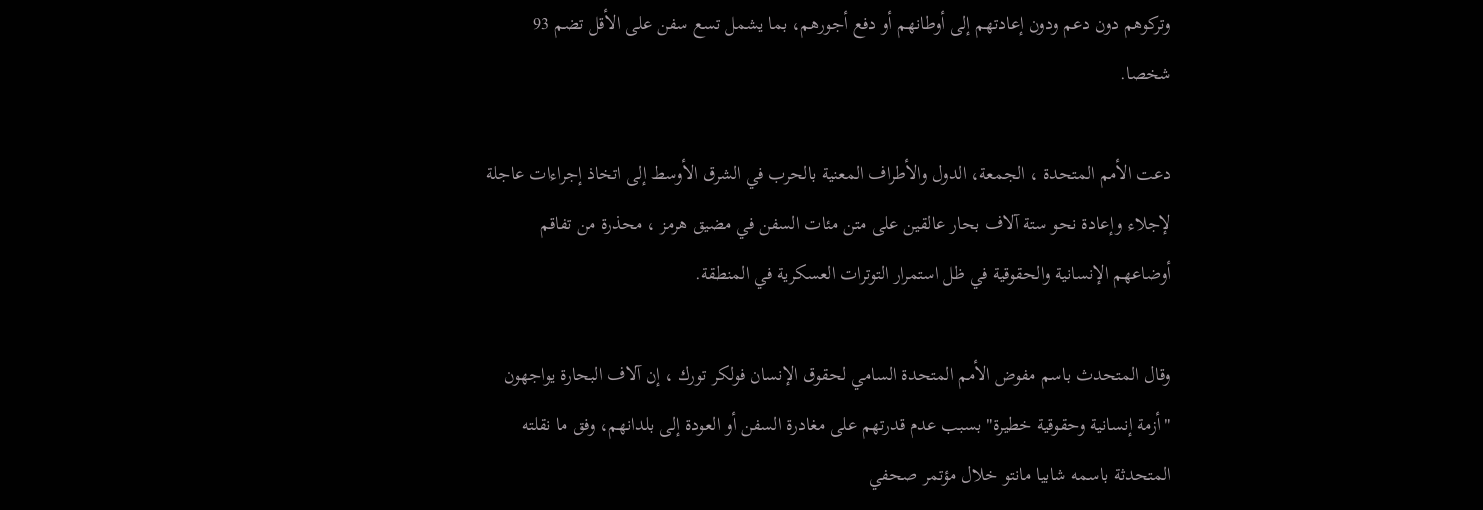وتركوهم دون دعم ودون إعادتهم إلى أوطانهم أو دفع أجورهم، بما يشمل تسع سفن على الأقل تضم 93 شخصا.

دعت الأمم المتحدة ، الجمعة، الدول والأطراف المعنية بالحرب في الشرق الأوسط إلى اتخاذ إجراءات عاجلة لإجلاء وإعادة نحو ستة آلاف بحار عالقين على متن مئات السفن في مضيق هرمز ، محذرة من تفاقم أوضاعهم الإنسانية والحقوقية في ظل استمرار التوترات العسكرية في المنطقة.

وقال المتحدث باسم مفوض الأمم المتحدة السامي لحقوق الإنسان فولكر تورك ، إن آلاف البحارة يواجهون "أزمة إنسانية وحقوقية خطيرة" بسبب عدم قدرتهم على مغادرة السفن أو العودة إلى بلدانهم، وفق ما نقلته المتحدثة باسمه شابيا مانتو خلال مؤتمر صحفي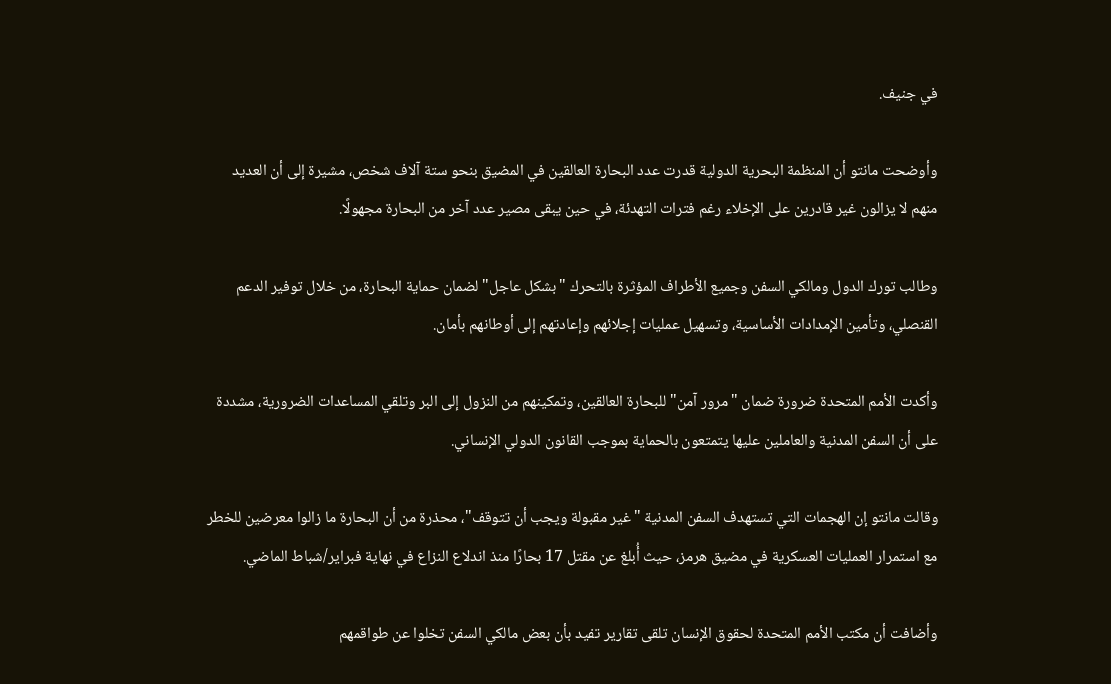في جنيف.

وأوضحت مانتو أن المنظمة البحرية الدولية قدرت عدد البحارة العالقين في المضيق بنحو ستة آلاف شخص، مشيرة إلى أن العديد منهم لا يزالون غير قادرين على الإخلاء رغم فترات التهدئة، في حين يبقى مصير عدد آخر من البحارة مجهولًا.

وطالب تورك الدول ومالكي السفن وجميع الأطراف المؤثرة بالتحرك "بشكل عاجل" لضمان حماية البحارة، من خلال توفير الدعم القنصلي، وتأمين الإمدادات الأساسية، وتسهيل عمليات إجلائهم وإعادتهم إلى أوطانهم بأمان.

وأكدت الأمم المتحدة ضرورة ضمان "مرور آمن" للبحارة العالقين، وتمكينهم من النزول إلى البر وتلقي المساعدات الضرورية، مشددة على أن السفن المدنية والعاملين عليها يتمتعون بالحماية بموجب القانون الدولي الإنساني.

وقالت مانتو إن الهجمات التي تستهدف السفن المدنية "غير مقبولة ويجب أن تتوقف"، محذرة من أن البحارة ما زالوا معرضين للخطر مع استمرار العمليات العسكرية في مضيق هرمز، حيث أُبلغ عن مقتل 17 بحارًا منذ اندلاع النزاع في نهاية فبراير/شباط الماضي.

وأضافت أن مكتب الأمم المتحدة لحقوق الإنسان تلقى تقارير تفيد بأن بعض مالكي السفن تخلوا عن طواقمهم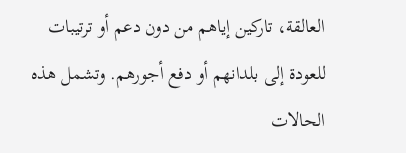العالقة، تاركين إياهم من دون دعم أو ترتيبات للعودة إلى بلدانهم أو دفع أجورهم. وتشمل هذه الحالات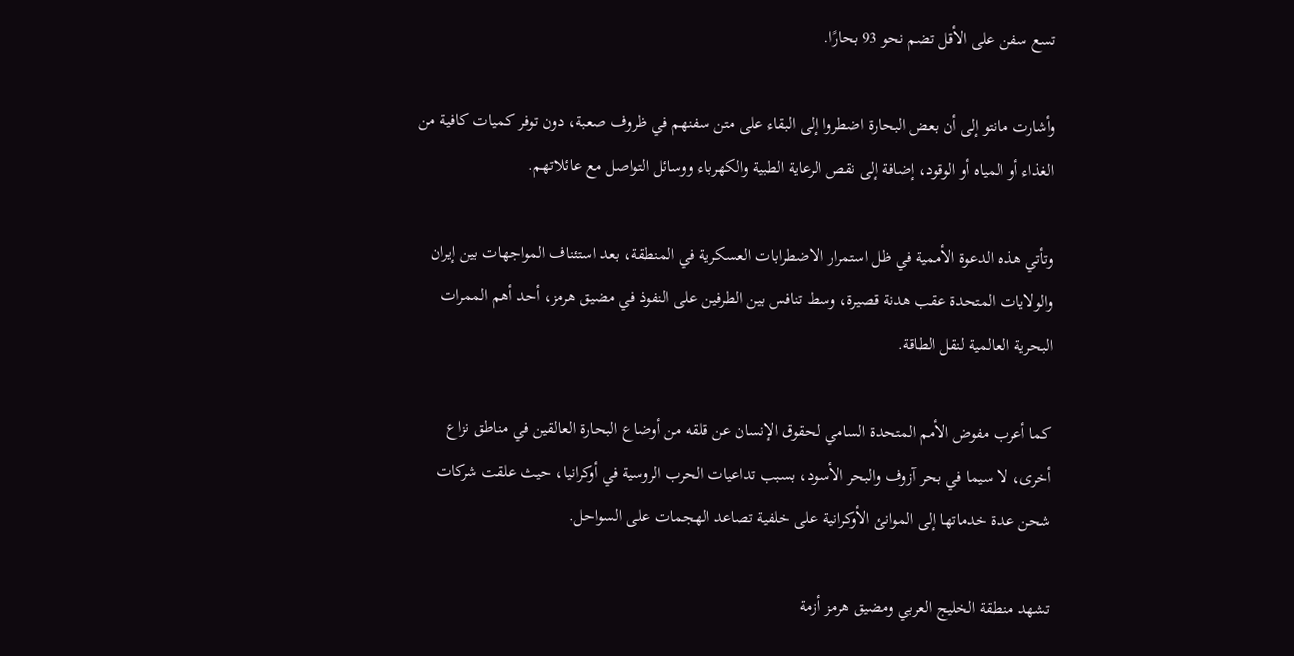تسع سفن على الأقل تضم نحو 93 بحارًا.

وأشارت مانتو إلى أن بعض البحارة اضطروا إلى البقاء على متن سفنهم في ظروف صعبة، دون توفر كميات كافية من الغذاء أو المياه أو الوقود، إضافة إلى نقص الرعاية الطبية والكهرباء ووسائل التواصل مع عائلاتهم.

وتأتي هذه الدعوة الأممية في ظل استمرار الاضطرابات العسكرية في المنطقة، بعد استئناف المواجهات بين إيران والولايات المتحدة عقب هدنة قصيرة، وسط تنافس بين الطرفين على النفوذ في مضيق هرمز، أحد أهم الممرات البحرية العالمية لنقل الطاقة.

كما أعرب مفوض الأمم المتحدة السامي لحقوق الإنسان عن قلقه من أوضاع البحارة العالقين في مناطق نزاع أخرى، لا سيما في بحر آزوف والبحر الأسود، بسبب تداعيات الحرب الروسية في أوكرانيا، حيث علقت شركات شحن عدة خدماتها إلى الموانئ الأوكرانية على خلفية تصاعد الهجمات على السواحل.

تشهد منطقة الخليج العربي ومضيق هرمز أزمة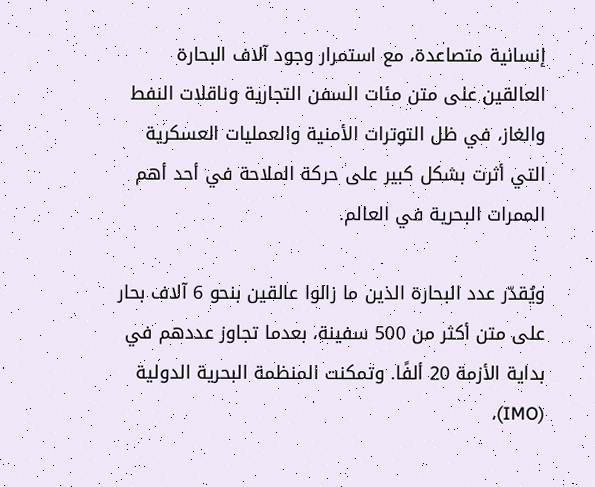إنسانية متصاعدة، مع استمرار وجود آلاف البحارة العالقين على متن مئات السفن التجارية وناقلات النفط والغاز، في ظل التوترات الأمنية والعمليات العسكرية التي أثرت بشكل كبير على حركة الملاحة في أحد أهم الممرات البحرية في العالم.

ويُقدّر عدد البحارة الذين ما زالوا عالقين بنحو 6 آلاف بحار على متن أكثر من 500 سفينة، بعدما تجاوز عددهم في بداية الأزمة 20 ألفًا. وتمكنت المنظمة البحرية الدولية (IMO)،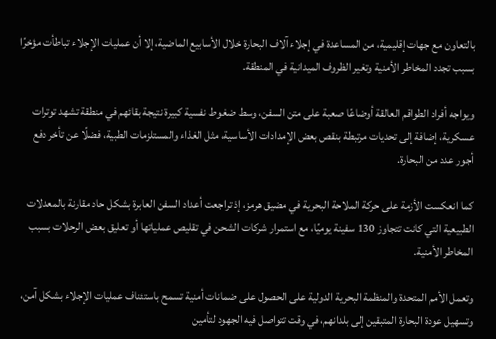بالتعاون مع جهات إقليمية، من المساعدة في إجلاء آلاف البحارة خلال الأسابيع الماضية، إلا أن عمليات الإجلاء تباطأت مؤخرًا بسبب تجدد المخاطر الأمنية وتغير الظروف الميدانية في المنطقة.

ويواجه أفراد الطواقم العالقة أوضاعًا صعبة على متن السفن، وسط ضغوط نفسية كبيرة نتيجة بقائهم في منطقة تشهد توترات عسكرية، إضافة إلى تحديات مرتبطة بنقص بعض الإمدادات الأساسية، مثل الغذاء والمستلزمات الطبية، فضلًا عن تأخر دفع أجور عدد من البحارة.

كما انعكست الأزمة على حركة الملاحة البحرية في مضيق هرمز، إذ تراجعت أعداد السفن العابرة بشكل حاد مقارنة بالمعدلات الطبيعية التي كانت تتجاوز 130 سفينة يوميًا، مع استمرار شركات الشحن في تقليص عملياتها أو تعليق بعض الرحلات بسبب المخاطر الأمنية.

وتعمل الأمم المتحدة والمنظمة البحرية الدولية على الحصول على ضمانات أمنية تسمح باستئناف عمليات الإجلاء بشكل آمن، وتسهيل عودة البحارة المتبقين إلى بلدانهم، في وقت تتواصل فيه الجهود لتأمين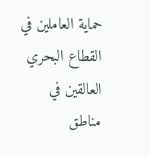حماية العاملين في القطاع البحري العالقين في مناطق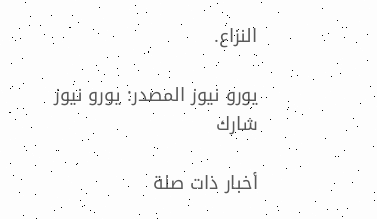النزاع.

يورو نيوز المصدر: يورو نيوز
شارك

أخبار ذات صلة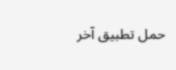حمل تطبيق آخر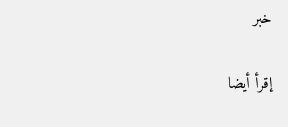خبر

إقرأ أيضا